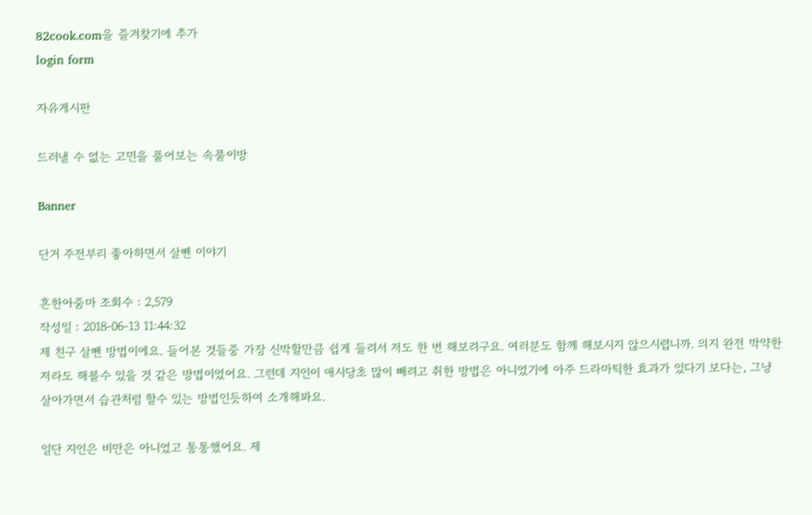82cook.com을 즐겨찾기에 추가
login form

자유게시판

드러낼 수 없는 고민을 풀어보는 속풀이방

Banner

단거 주전부리 좋아하면서 살뺀 이야기

흔한아줌마 조회수 : 2,579
작성일 : 2018-06-13 11:44:32
제 친구 살뺀 방법이에요. 들어본 것들중 가장 신박할만큼 쉽게 들려서 저도 한 번 해보려구요. 여러분도 함께 해보시지 않으시렵니까. 의지 완전 박약한 저라도 해볼수 있을 것 같은 방법이었어요. 그런데 지인이 애시당초 많이 빼려고 취한 방법은 아니었기에 아주 드라마틱한 효과가 있다기 보다는, 그냥 살아가면서 습관처럼 할수 있는 방법인듯하여 소개해봐요.

일단 지인은 비만은 아니었고 통통했어요. 제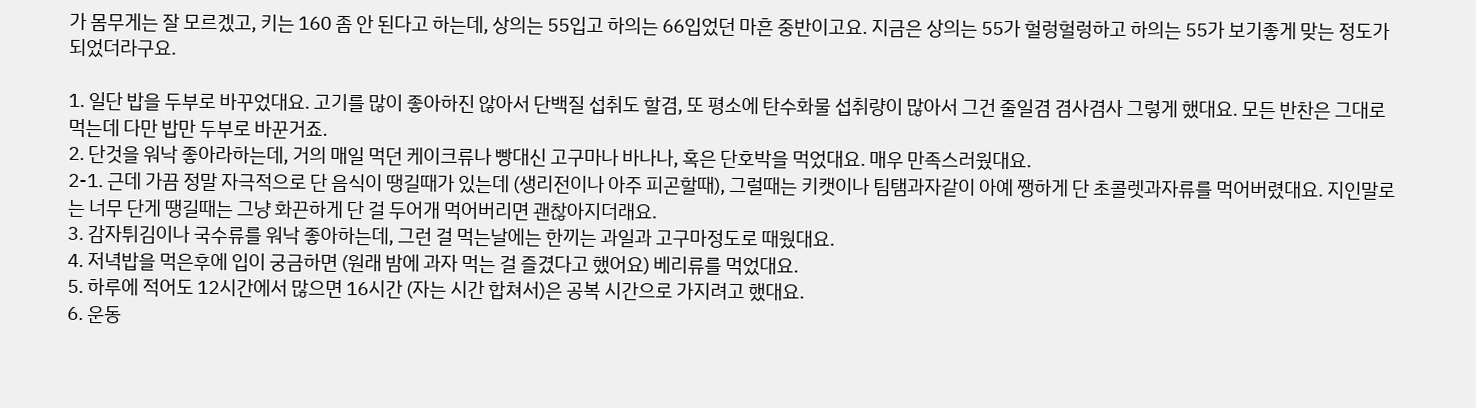가 몸무게는 잘 모르겠고, 키는 160 좀 안 된다고 하는데, 상의는 55입고 하의는 66입었던 마흔 중반이고요. 지금은 상의는 55가 헐렁헐렁하고 하의는 55가 보기좋게 맞는 정도가 되었더라구요.

1. 일단 밥을 두부로 바꾸었대요. 고기를 많이 좋아하진 않아서 단백질 섭취도 할겸, 또 평소에 탄수화물 섭취량이 많아서 그건 줄일겸 겸사겸사 그렇게 했대요. 모든 반찬은 그대로 먹는데 다만 밥만 두부로 바꾼거죠.
2. 단것을 워낙 좋아라하는데, 거의 매일 먹던 케이크류나 빵대신 고구마나 바나나, 혹은 단호박을 먹었대요. 매우 만족스러웠대요.
2-1. 근데 가끔 정말 자극적으로 단 음식이 땡길때가 있는데 (생리전이나 아주 피곤할때), 그럴때는 키캣이나 팀탬과자같이 아예 쨍하게 단 초콜렛과자류를 먹어버렸대요. 지인말로는 너무 단게 땡길때는 그냥 화끈하게 단 걸 두어개 먹어버리면 괜찮아지더래요.
3. 감자튀김이나 국수류를 워낙 좋아하는데, 그런 걸 먹는날에는 한끼는 과일과 고구마정도로 때웠대요.
4. 저녁밥을 먹은후에 입이 궁금하면 (원래 밤에 과자 먹는 걸 즐겼다고 했어요) 베리류를 먹었대요.
5. 하루에 적어도 12시간에서 많으면 16시간 (자는 시간 합쳐서)은 공복 시간으로 가지려고 했대요.
6. 운동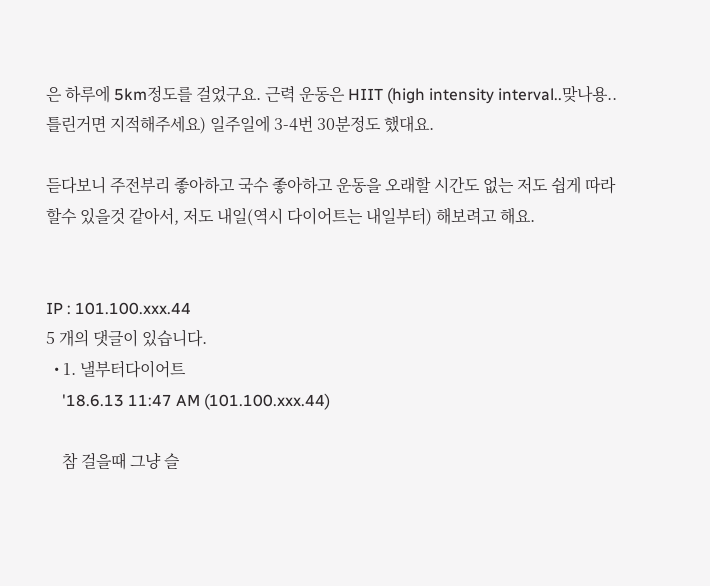은 하루에 5km정도를 걸었구요. 근력 운동은 HIIT (high intensity interval..맞나용..틀린거면 지적해주세요) 일주일에 3-4번 30분정도 했대요.

듣다보니 주전부리 좋아하고 국수 좋아하고 운동을 오래할 시간도 없는 저도 쉽게 따라할수 있을것 같아서, 저도 내일(역시 다이어트는 내일부터) 해보려고 해요.


IP : 101.100.xxx.44
5 개의 댓글이 있습니다.
  • 1. 낼부터다이어트
    '18.6.13 11:47 AM (101.100.xxx.44)

    참 걸을때 그냥 슬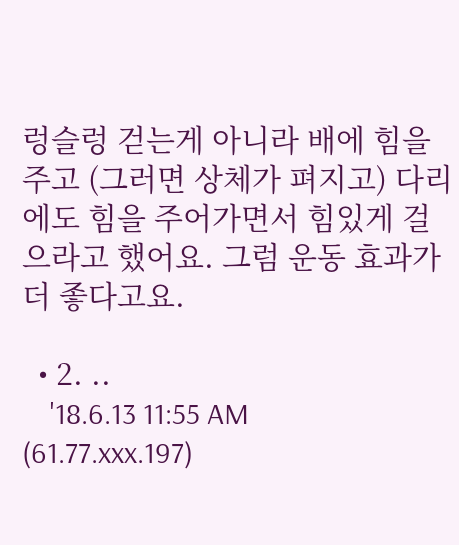렁슬렁 걷는게 아니라 배에 힘을 주고 (그러면 상체가 펴지고) 다리에도 힘을 주어가면서 힘있게 걸으라고 했어요. 그럼 운동 효과가 더 좋다고요.

  • 2. ..
    '18.6.13 11:55 AM (61.77.xxx.197)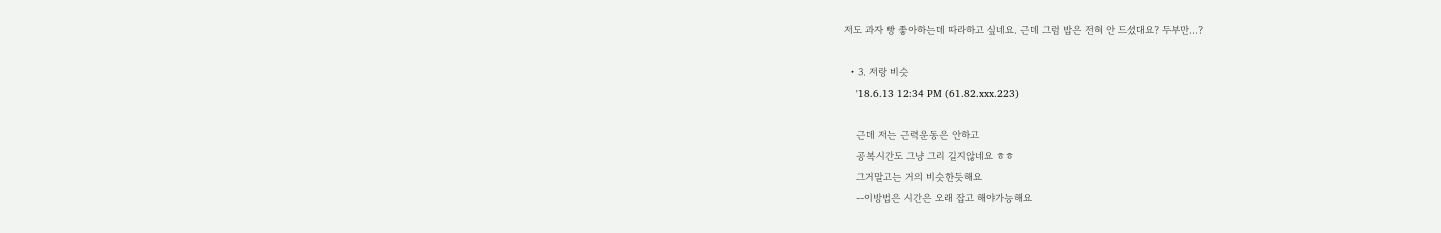저도 과자 빵 좋아하는데 따라하고 싶네요. 근데 그럼 밥은 전혀 안 드셨대요? 두부만...?

  • 3. 저랑 비슷
    '18.6.13 12:34 PM (61.82.xxx.223)

    근데 저는 근력운동은 안하고
    공복시간도 그냥 그리 길지않네요 ㅎㅎ
    그거말고는 거의 비슷한듯해요
    --이방법은 시간은 오래 잡고 해야가능해요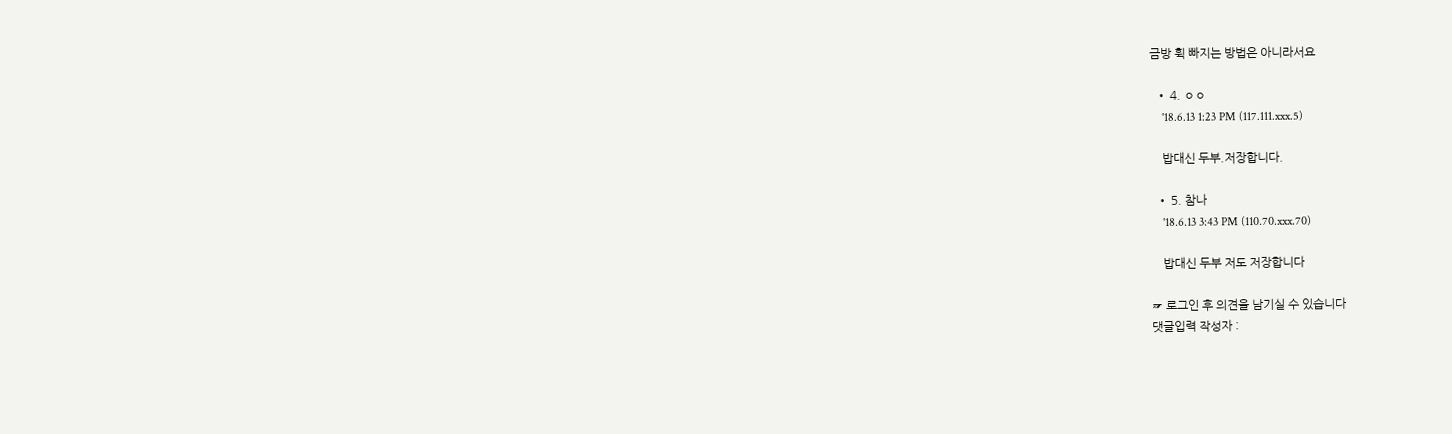금방 휙 빠지는 방법은 아니라서요

  • 4. ㅇㅇ
    '18.6.13 1:23 PM (117.111.xxx.5)

    밥대신 두부.저장합니다.

  • 5. 참나
    '18.6.13 3:43 PM (110.70.xxx.70)

    밥대신 두부 저도 저장합니다

☞ 로그인 후 의견을 남기실 수 있습니다
댓글입력 작성자 :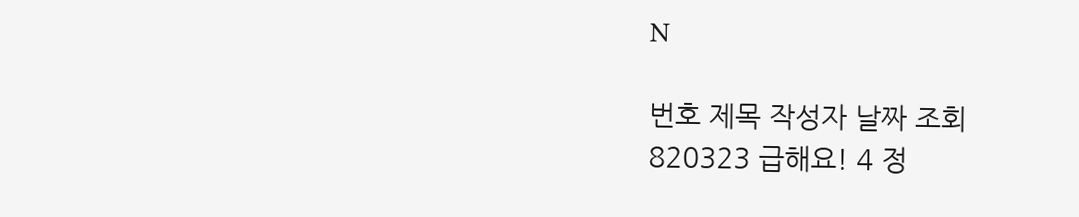N

번호 제목 작성자 날짜 조회
820323 급해요! 4 정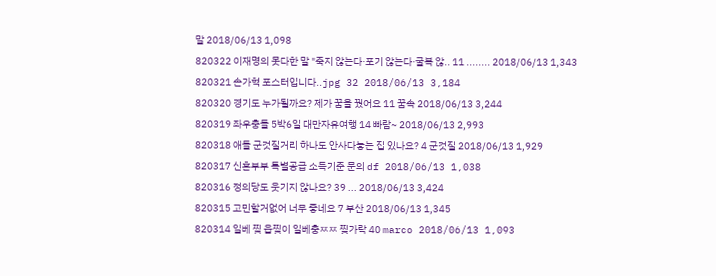말 2018/06/13 1,098
820322 이재명의 못다한 말 "죽지 않는다·포기 않는다·굴복 않.. 11 ........ 2018/06/13 1,343
820321 손가혁 포스터입니다..jpg 32 2018/06/13 3,184
820320 경기도 누가될까요? 제가 꿈을 꿨어요 11 꿈속 2018/06/13 3,244
820319 좌우충돌 5박6일 대만자유여행 14 빠람~ 2018/06/13 2,993
820318 애들 군것질거리 하나도 안사다놓는 집 있나요? 4 군것질 2018/06/13 1,929
820317 신혼부부 특별공급 소득기준 문의 df 2018/06/13 1,038
820316 정의당도 웃기지 않나요? 39 ... 2018/06/13 3,424
820315 고민할거없어 너무 좋네요 7 부산 2018/06/13 1,345
820314 일베 찢 읍찢이 일베충ㅉㅉ 찢가락 40 marco 2018/06/13 1,093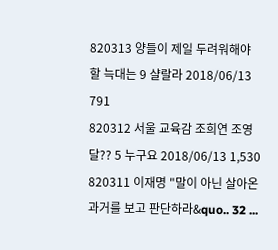820313 양들이 제일 두려워해야 할 늑대는 9 샬랄라 2018/06/13 791
820312 서울 교육감 조희연 조영달?? 5 누구요 2018/06/13 1,530
820311 이재명 "말이 아닌 살아온 과거를 보고 판단하라&quo.. 32 ...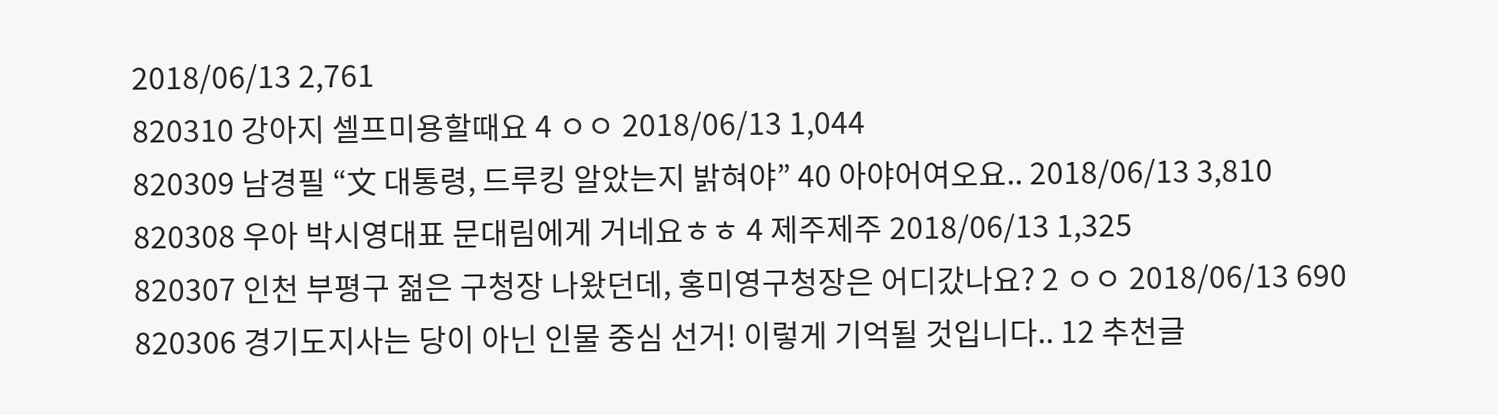2018/06/13 2,761
820310 강아지 셀프미용할때요 4 ㅇㅇ 2018/06/13 1,044
820309 남경필 “文 대통령, 드루킹 알았는지 밝혀야” 40 아야어여오요.. 2018/06/13 3,810
820308 우아 박시영대표 문대림에게 거네요ㅎㅎ 4 제주제주 2018/06/13 1,325
820307 인천 부평구 젊은 구청장 나왔던데, 홍미영구청장은 어디갔나요? 2 ㅇㅇ 2018/06/13 690
820306 경기도지사는 당이 아닌 인물 중심 선거! 이렇게 기억될 것입니다.. 12 추천글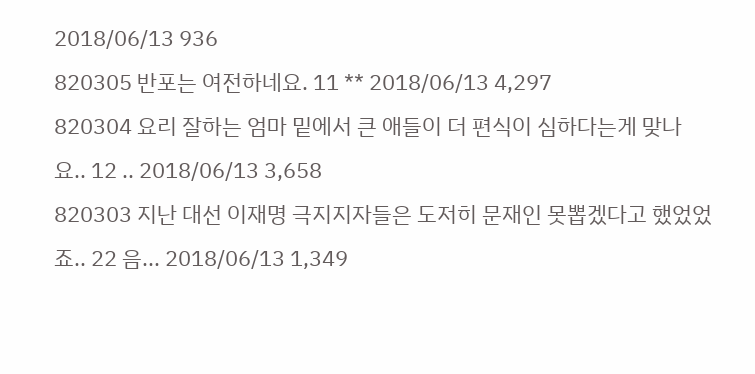2018/06/13 936
820305 반포는 여전하네요. 11 ** 2018/06/13 4,297
820304 요리 잘하는 엄마 밑에서 큰 애들이 더 편식이 심하다는게 맞나요.. 12 .. 2018/06/13 3,658
820303 지난 대선 이재명 극지지자들은 도저히 문재인 못뽑겠다고 했었었죠.. 22 음... 2018/06/13 1,349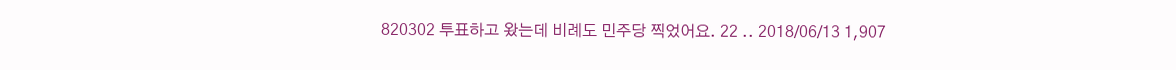820302 투표하고 왔는데 비례도 민주당 찍었어요. 22 .. 2018/06/13 1,907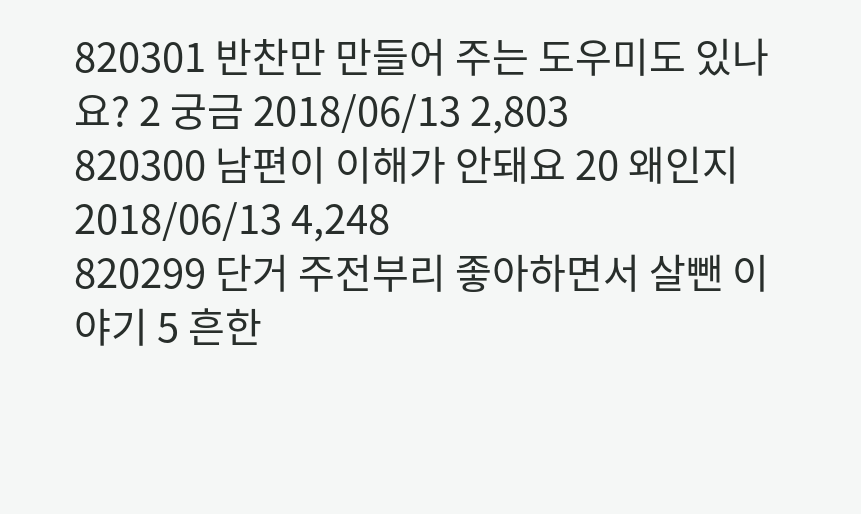820301 반찬만 만들어 주는 도우미도 있나요? 2 궁금 2018/06/13 2,803
820300 남편이 이해가 안돼요 20 왜인지 2018/06/13 4,248
820299 단거 주전부리 좋아하면서 살뺀 이야기 5 흔한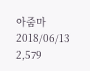아줌마 2018/06/13 2,579